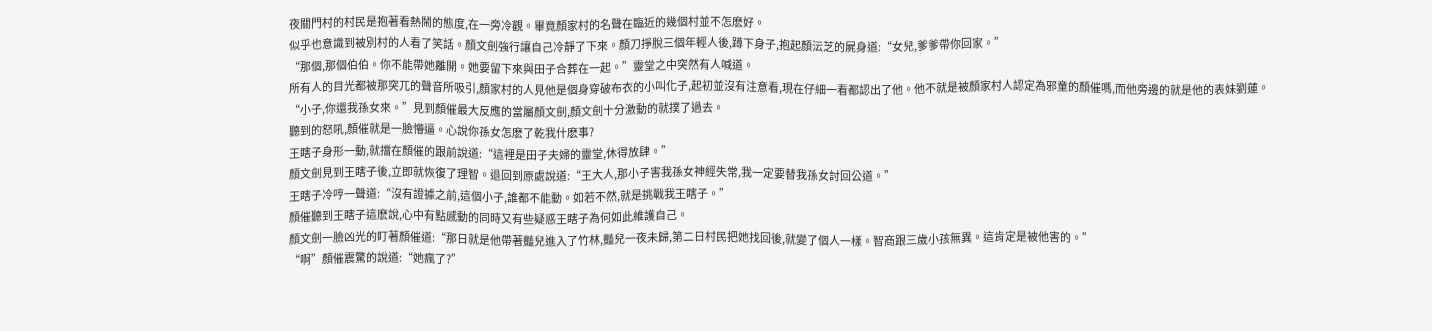夜關門村的村民是抱著看熱鬧的態度,在一旁冷觀。畢竟顏家村的名聲在臨近的幾個村並不怎麽好。
似乎也意識到被別村的人看了笑話。顏文劍強行讓自己冷靜了下來。顏刀掙脫三個年輕人後,蹲下身子,抱起顏沄芝的屍身道:“女兒,爹爹帶你回家。”
“那個,那個伯伯。你不能帶她離開。她要留下來與田子合葬在一起。”靈堂之中突然有人喊道。
所有人的目光都被那突兀的聲音所吸引,顏家村的人見他是個身穿破布衣的小叫化子,起初並沒有注意看,現在仔細一看都認出了他。他不就是被顏家村人認定為邪童的顏催嗎,而他旁邊的就是他的表妹劉蓮。
“小子,你還我孫女來。”見到顏催最大反應的當屬顏文劍,顏文劍十分激動的就撲了過去。
聽到的怒吼,顏催就是一臉懵逼。心說你孫女怎麽了乾我什麽事?
王瞎子身形一動,就擋在顏催的跟前說道:“這裡是田子夫婦的靈堂,休得放肆。”
顏文劍見到王瞎子後,立即就恢復了理智。退回到原處說道:“王大人,那小子害我孫女神經失常,我一定要替我孫女討回公道。”
王瞎子冷哼一聲道:“沒有證據之前,這個小子,誰都不能動。如若不然,就是挑戰我王瞎子。”
顏催聽到王瞎子這麽說,心中有點感動的同時又有些疑惑王瞎子為何如此維護自己。
顏文劍一臉凶光的盯著顏催道:“那日就是他帶著豔兒進入了竹林,豔兒一夜未歸,第二日村民把她找回後,就變了個人一樣。智商跟三歲小孩無異。這肯定是被他害的。”
“啊”顏催震驚的說道:“她瘋了?”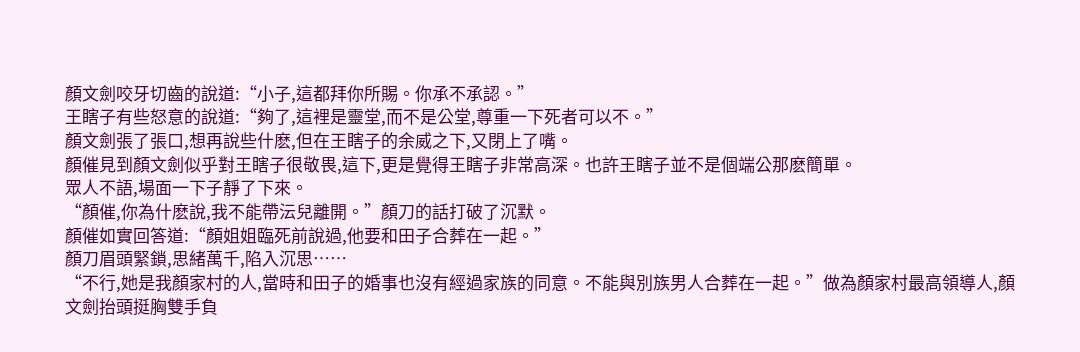顏文劍咬牙切齒的說道:“小子,這都拜你所賜。你承不承認。”
王瞎子有些怒意的說道:“夠了,這裡是靈堂,而不是公堂,尊重一下死者可以不。”
顏文劍張了張口,想再說些什麽,但在王瞎子的余威之下,又閉上了嘴。
顏催見到顏文劍似乎對王瞎子很敬畏,這下,更是覺得王瞎子非常高深。也許王瞎子並不是個端公那麽簡單。
眾人不語,場面一下子靜了下來。
“顏催,你為什麽說,我不能帶沄兒離開。”顏刀的話打破了沉默。
顏催如實回答道:“顏姐姐臨死前說過,他要和田子合葬在一起。”
顏刀眉頭緊鎖,思緒萬千,陷入沉思……
“不行,她是我顏家村的人,當時和田子的婚事也沒有經過家族的同意。不能與別族男人合葬在一起。”做為顏家村最高領導人,顏文劍抬頭挺胸雙手負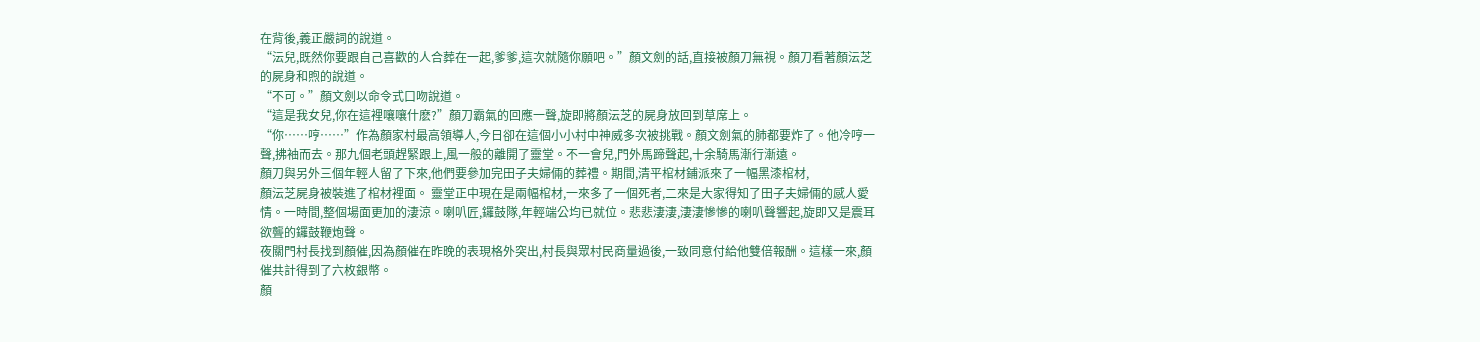在背後,義正嚴詞的說道。
“沄兒,既然你要跟自己喜歡的人合葬在一起,爹爹,這次就隨你願吧。”顏文劍的話,直接被顏刀無視。顏刀看著顏沄芝的屍身和煦的說道。
“不可。”顏文劍以命令式口吻說道。
“這是我女兒,你在這裡嚷嚷什麽?”顏刀霸氣的回應一聲,旋即將顏沄芝的屍身放回到草席上。
“你……哼……”作為顏家村最高領導人,今日卻在這個小小村中神威多次被挑戰。顏文劍氣的肺都要炸了。他冷哼一聲,拂袖而去。那九個老頭趕緊跟上,風一般的離開了靈堂。不一會兒,門外馬蹄聲起,十余騎馬漸行漸遠。
顏刀與另外三個年輕人留了下來,他們要參加完田子夫婦倆的葬禮。期間,清平棺材鋪派來了一幅黑漆棺材,
顏沄芝屍身被裝進了棺材裡面。 靈堂正中現在是兩幅棺材,一來多了一個死者,二來是大家得知了田子夫婦倆的感人愛情。一時間,整個場面更加的淒涼。喇叭匠,鑼鼓隊,年輕端公均已就位。悲悲淒淒,淒淒慘慘的喇叭聲響起,旋即又是震耳欲聾的鑼鼓鞭炮聲。
夜關門村長找到顏催,因為顏催在昨晚的表現格外突出,村長與眾村民商量過後,一致同意付給他雙倍報酬。這樣一來,顏催共計得到了六枚銀幣。
顏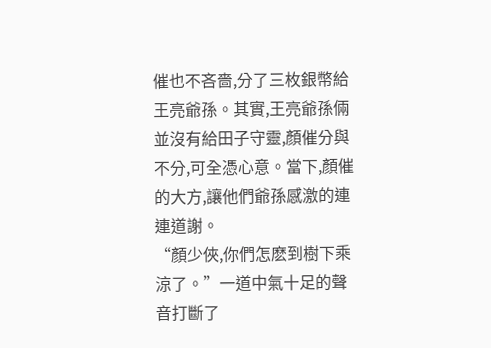催也不吝嗇,分了三枚銀幣給王亮爺孫。其實,王亮爺孫倆並沒有給田子守靈,顏催分與不分,可全憑心意。當下,顏催的大方,讓他們爺孫感激的連連道謝。
“顏少俠,你們怎麽到樹下乘涼了。”一道中氣十足的聲音打斷了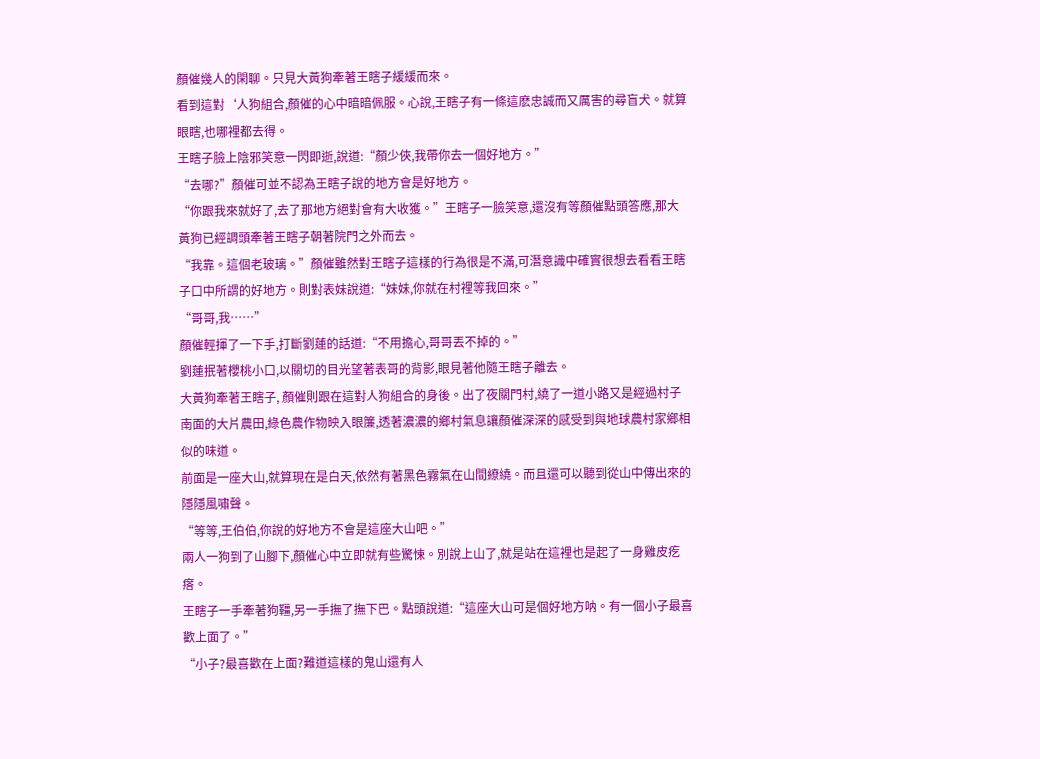顏催幾人的閑聊。只見大黃狗牽著王瞎子緩緩而來。
看到這對‘人狗組合,顏催的心中暗暗佩服。心說,王瞎子有一條這麽忠誠而又厲害的尋盲犬。就算眼瞎,也哪裡都去得。
王瞎子臉上陰邪笑意一閃即逝,說道:“顏少俠,我帶你去一個好地方。”
“去哪?”顏催可並不認為王瞎子說的地方會是好地方。
“你跟我來就好了,去了那地方絕對會有大收獲。”王瞎子一臉笑意,還沒有等顏催點頭答應,那大黃狗已經調頭牽著王瞎子朝著院門之外而去。
“我靠。這個老玻璃。”顏催雖然對王瞎子這樣的行為很是不滿,可潛意識中確實很想去看看王瞎子口中所謂的好地方。則對表妹說道:“妹妹,你就在村裡等我回來。”
“哥哥,我……”
顏催輕揮了一下手,打斷劉蓮的話道:“不用擔心,哥哥丟不掉的。”
劉蓮抿著櫻桃小口,以關切的目光望著表哥的背影,眼見著他隨王瞎子離去。
大黃狗牽著王瞎子, 顏催則跟在這對人狗組合的身後。出了夜關門村,繞了一道小路又是經過村子南面的大片農田,綠色農作物映入眼簾,透著濃濃的鄉村氣息讓顏催深深的感受到與地球農村家鄉相似的味道。
前面是一座大山,就算現在是白天,依然有著黑色霧氣在山間繚繞。而且還可以聽到從山中傳出來的隱隱風嘯聲。
“等等,王伯伯,你說的好地方不會是這座大山吧。”
兩人一狗到了山腳下,顏催心中立即就有些驚悚。別說上山了,就是站在這裡也是起了一身雞皮疙瘩。
王瞎子一手牽著狗韁,另一手撫了撫下巴。點頭說道:“這座大山可是個好地方呐。有一個小子最喜歡上面了。”
“小子?最喜歡在上面?難道這樣的鬼山還有人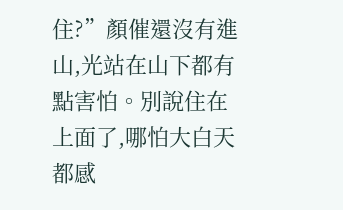住?”顏催還沒有進山,光站在山下都有點害怕。別說住在上面了,哪怕大白天都感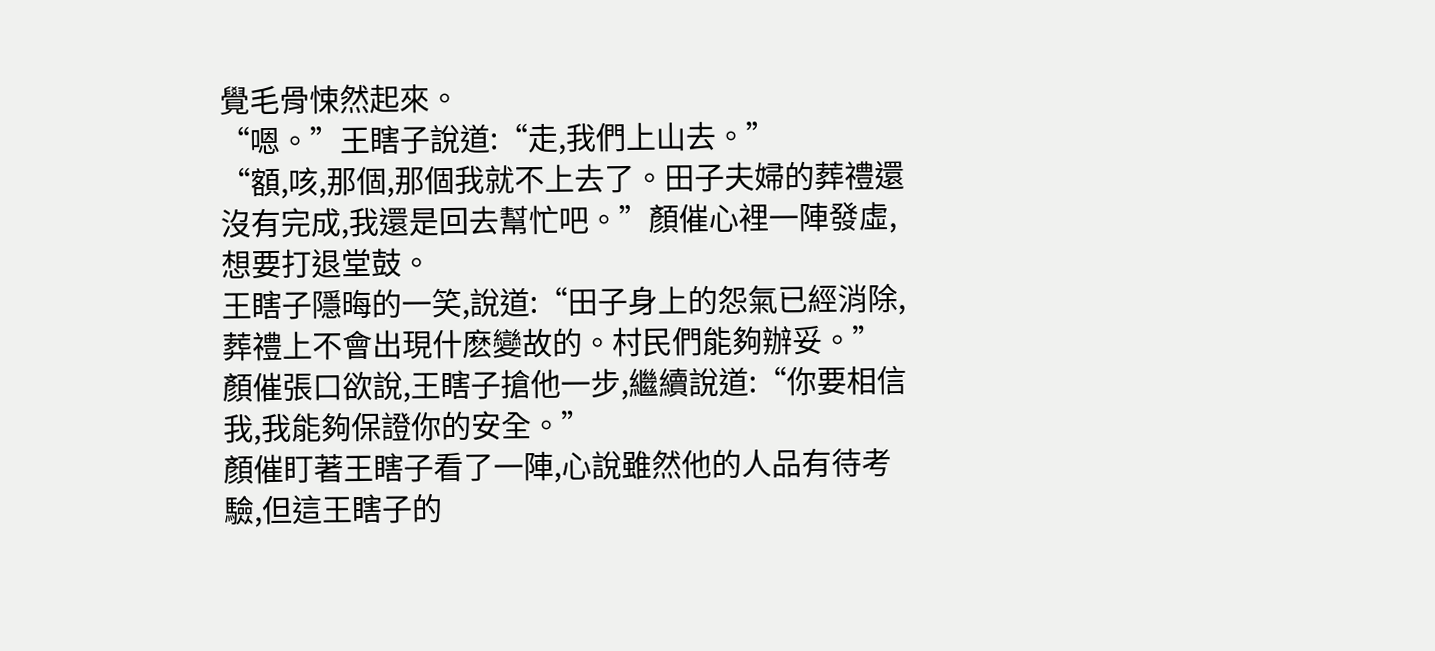覺毛骨悚然起來。
“嗯。”王瞎子說道:“走,我們上山去。”
“額,咳,那個,那個我就不上去了。田子夫婦的葬禮還沒有完成,我還是回去幫忙吧。”顏催心裡一陣發虛,想要打退堂鼓。
王瞎子隱晦的一笑,說道:“田子身上的怨氣已經消除,葬禮上不會出現什麽變故的。村民們能夠辦妥。”
顏催張口欲說,王瞎子搶他一步,繼續說道:“你要相信我,我能夠保證你的安全。”
顏催盯著王瞎子看了一陣,心說雖然他的人品有待考驗,但這王瞎子的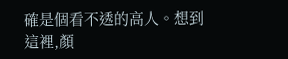確是個看不透的高人。想到這裡,顏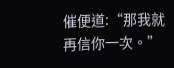催便道:“那我就再信你一次。”